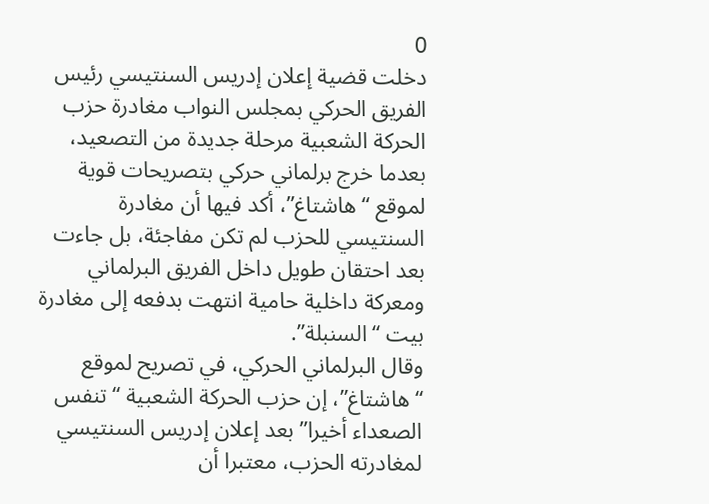0
دخلت قضية إعلان إدريس السنتيسي رئيس الفريق الحركي بمجلس النواب مغادرة حزب الحركة الشعبية مرحلة جديدة من التصعيد، بعدما خرج برلماني حركي بتصريحات قوية لموقع “هاشتاغ”، أكد فيها أن مغادرة السنتيسي للحزب لم تكن مفاجئة، بل جاءت بعد احتقان طويل داخل الفريق البرلماني ومعركة داخلية حامية انتهت بدفعه إلى مغادرة بيت “السنبلة”.
وقال البرلماني الحركي، في تصريح لموقع “هاشتاغ”، إن حزب الحركة الشعبية “تنفس الصعداء أخيرا” بعد إعلان إدريس السنتيسي لمغادرته الحزب، معتبرا أن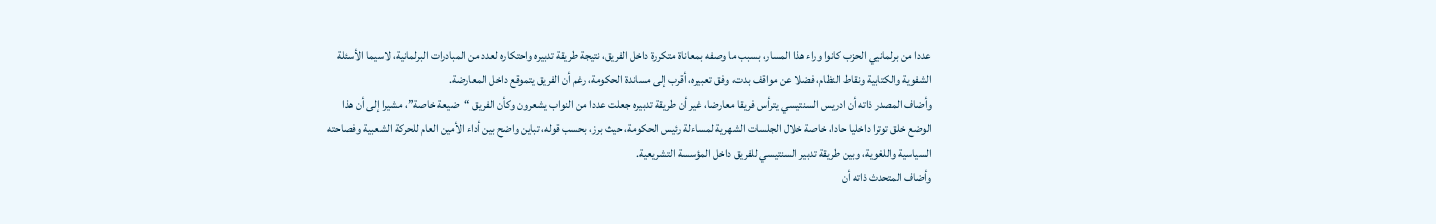عددا من برلمانيي الحزب كانوا وراء هذا المسار، بسبب ما وصفه بمعاناة متكررة داخل الفريق، نتيجة طريقة تدبيره واحتكاره لعدد من المبادرات البرلمانية، لاسيما الأسئلة الشفوية والكتابية ونقاط النظام، فضلا عن مواقف بدت، وفق تعبيره، أقرب إلى مساندة الحكومة، رغم أن الفريق يتموقع داخل المعارضة.
وأضاف المصدر ذاته أن ادريس السنتيسي يترأس فريقا معارضا، غير أن طريقة تدبيره جعلت عددا من النواب يشعرون وكأن الفريق “ضيعة خاصة”، مشيرا إلى أن هذا الوضع خلق توترا داخليا حادا، خاصة خلال الجلسات الشهرية لمساءلة رئيس الحكومة، حيث برز، بحسب قوله، تباين واضح بين أداء الأمين العام للحركة الشعبية وفصاحته السياسية واللغوية، وبين طريقة تدبير السنتيسي للفريق داخل المؤسسة التشريعية.
وأضاف المتحدث ذاته أن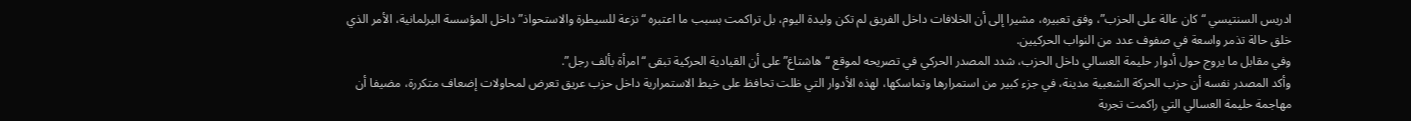ادريس السنتيسي “كان عالة على الحزب”، وفق تعبيره، مشيرا إلى أن الخلافات داخل الفريق لم تكن وليدة اليوم، بل تراكمت بسبب ما اعتبره “نزعة للسيطرة والاستحواذ” داخل المؤسسة البرلمانية، الأمر الذي خلق حالة تذمر واسعة في صفوف عدد من النواب الحركيين.
وفي مقابل ما يروج حول أدوار حليمة العسالي داخل الحزب، شدد المصدر الحركي في تصريحه لموقع “هاشتاغ” على أن القيادية الحركية تبقى “امرأة بألف رجل”.
وأكد المصدر نفسه أن حزب الحركة الشعبية مدينة، في جزء كبير من استمرارها وتماسكها، لهذه الأدوار التي ظلت تحافظ على خيط الاستمرارية داخل حزب عريق تعرض لمحاولات إضعاف متكررة، مضيفا أن مهاجمة حليمة العسالي التي راكمت تجربة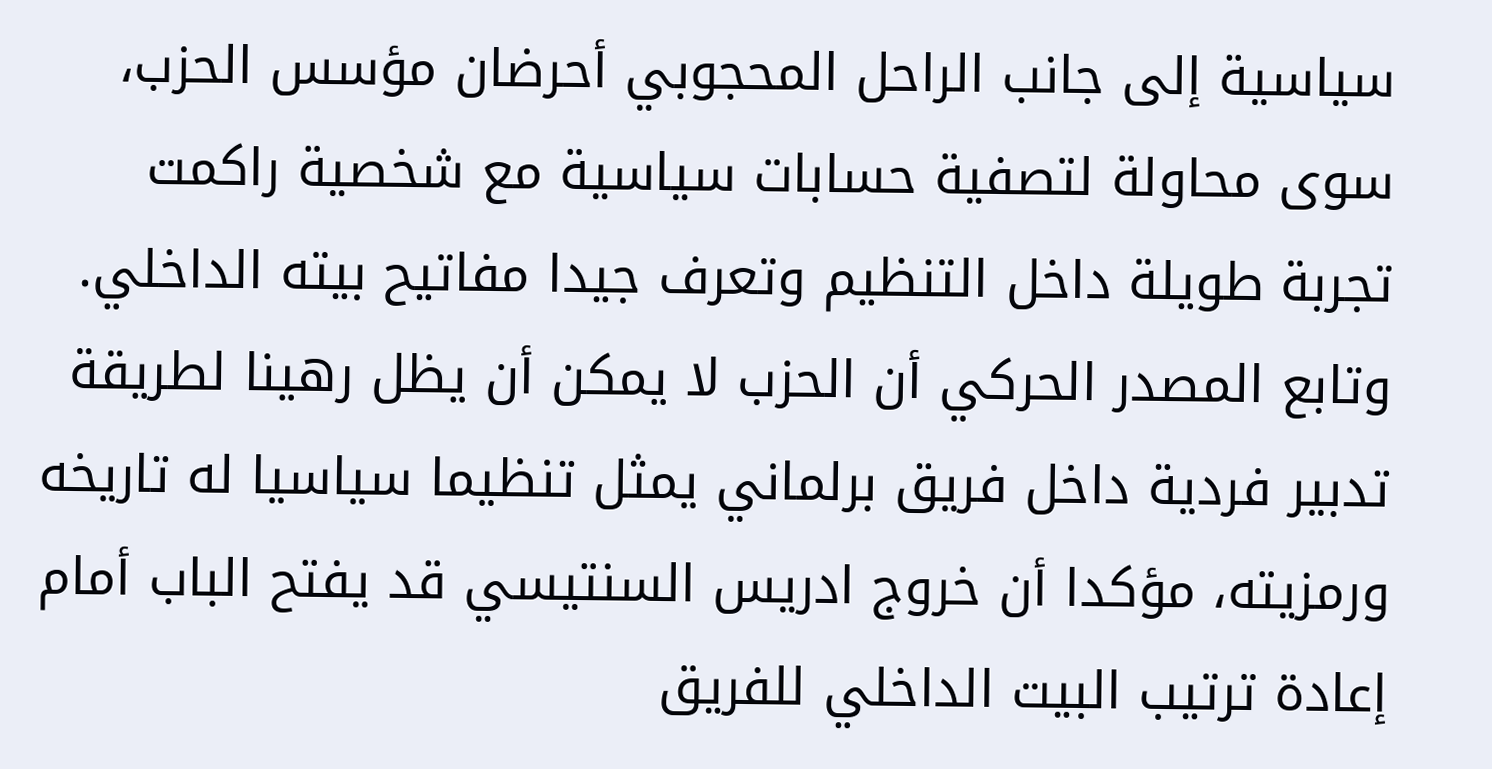سياسية إلى جانب الراحل المحجوبي أحرضان مؤسس الحزب، سوى محاولة لتصفية حسابات سياسية مع شخصية راكمت تجربة طويلة داخل التنظيم وتعرف جيدا مفاتيح بيته الداخلي.
وتابع المصدر الحركي أن الحزب لا يمكن أن يظل رهينا لطريقة تدبير فردية داخل فريق برلماني يمثل تنظيما سياسيا له تاريخه ورمزيته، مؤكدا أن خروج ادريس السنتيسي قد يفتح الباب أمام إعادة ترتيب البيت الداخلي للفريق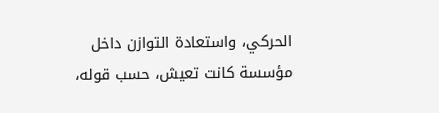الحركي، واستعادة التوازن داخل مؤسسة كانت تعيش، حسب قوله،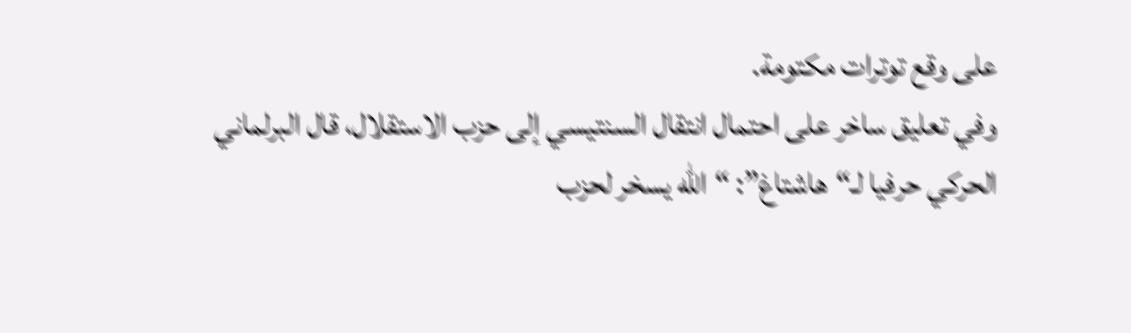على وقع توترات مكتومة.
وفي تعليق ساخر على احتمال انتقال السنتيسي إلى حزب الاستقلال، قال البرلماني الحركي حرفيا لـ“هاشتاغ”: “الله يسخر لحزب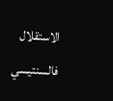الاستقلال فالسنتيسي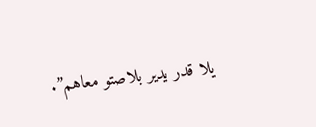يلا قدر يدير بلاصتو معاهم”.